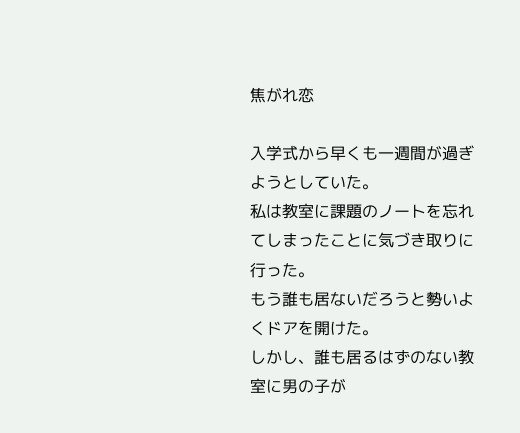焦がれ恋

入学式から早くも一週間が過ぎようとしていた。
私は教室に課題のノートを忘れてしまったことに気づき取りに行った。
もう誰も居ないだろうと勢いよくドアを開けた。
しかし、誰も居るはずのない教室に男の子が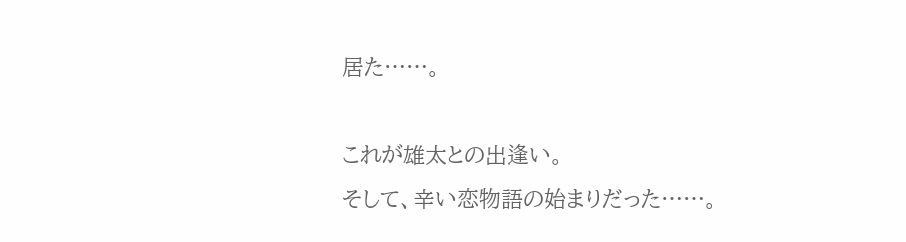居た……。

これが雄太との出逢い。
そして、辛い恋物語の始まりだった……。